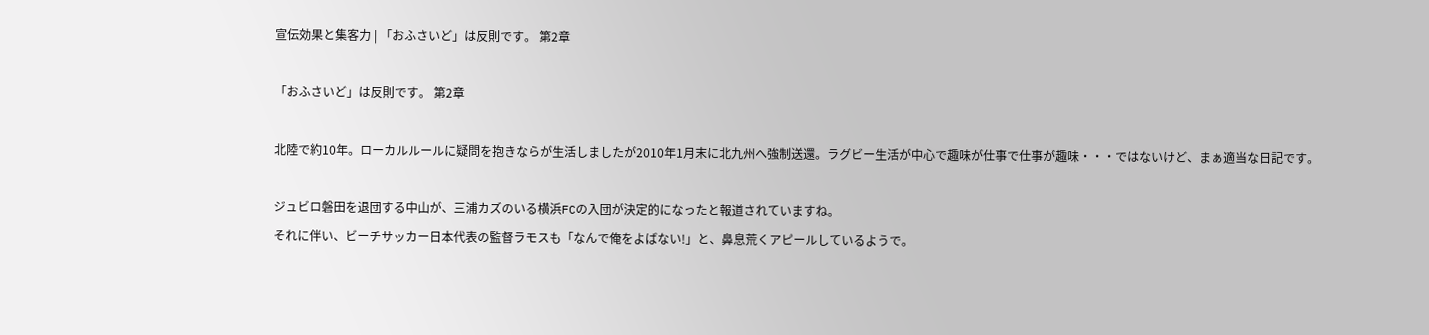宣伝効果と集客力 | 「おふさいど」は反則です。 第2章

「おふさいど」は反則です。 第2章

北陸で約10年。ローカルルールに疑問を抱きならが生活しましたが2010年1月末に北九州へ強制送還。ラグビー生活が中心で趣味が仕事で仕事が趣味・・・ではないけど、まぁ適当な日記です。

ジュビロ磐田を退団する中山が、三浦カズのいる横浜FCの入団が決定的になったと報道されていますね。
それに伴い、ビーチサッカー日本代表の監督ラモスも「なんで俺をよばない!」と、鼻息荒くアピールしているようで。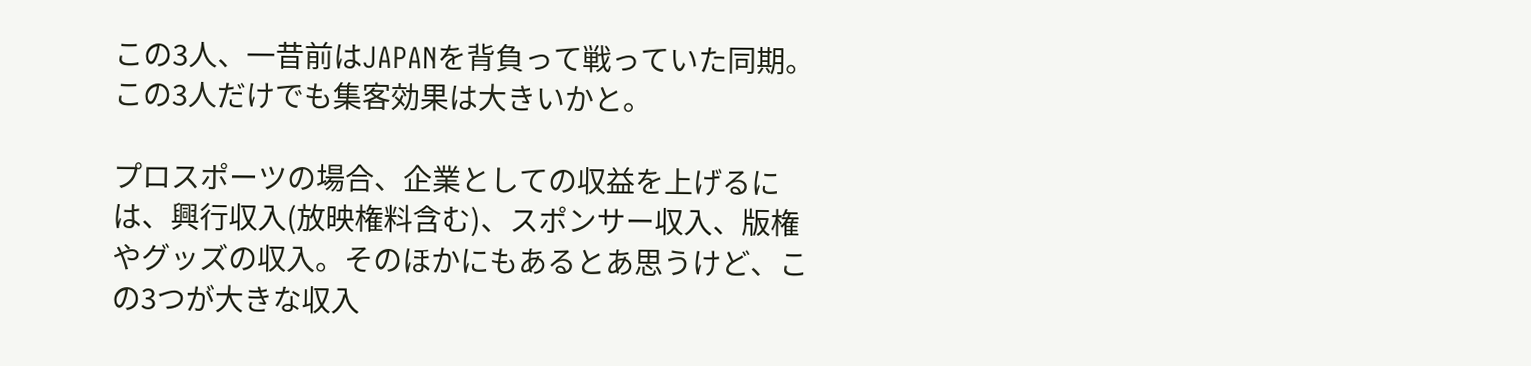この3人、一昔前はJAPANを背負って戦っていた同期。
この3人だけでも集客効果は大きいかと。

プロスポーツの場合、企業としての収益を上げるには、興行収入(放映権料含む)、スポンサー収入、版権やグッズの収入。そのほかにもあるとあ思うけど、この3つが大きな収入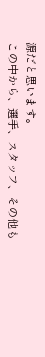源だと思います。
この中から、選手、スタッフ、その他も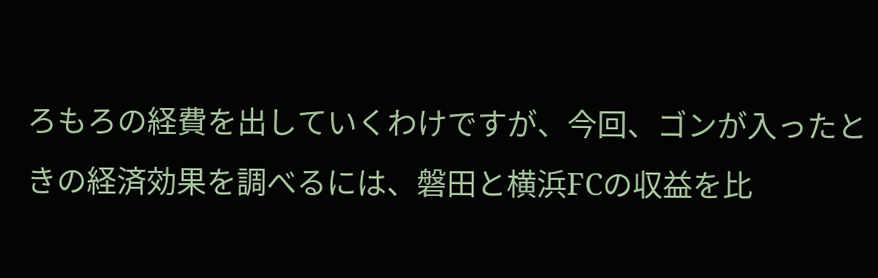ろもろの経費を出していくわけですが、今回、ゴンが入ったときの経済効果を調べるには、磐田と横浜FCの収益を比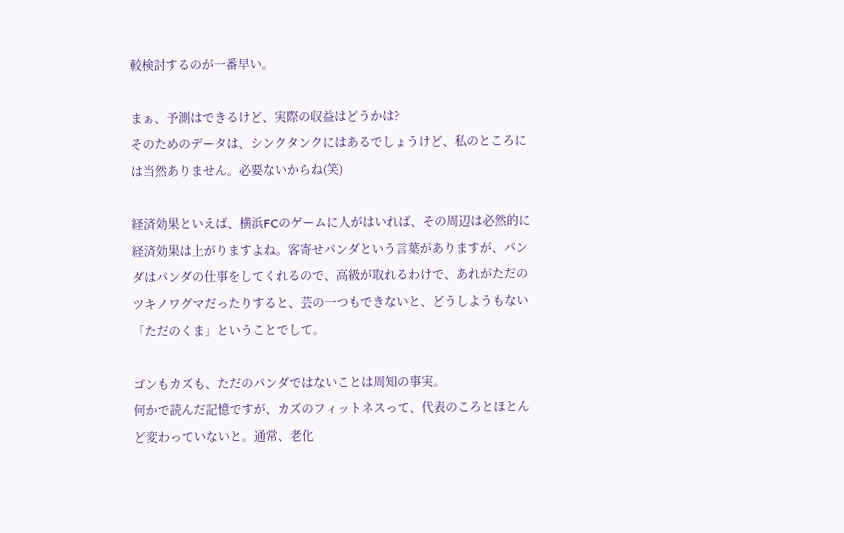較検討するのが一番早い。

まぁ、予測はできるけど、実際の収益はどうかは?
そのためのデータは、シンクタンクにはあるでしょうけど、私のところには当然ありません。必要ないからね(笑)

経済効果といえば、横浜FCのゲームに人がはいれば、その周辺は必然的に経済効果は上がりますよね。客寄せパンダという言葉がありますが、パンダはパンダの仕事をしてくれるので、高級が取れるわけで、あれがただのツキノワグマだったりすると、芸の一つもできないと、どうしようもない「ただのくま」ということでして。

ゴンもカズも、ただのパンダではないことは周知の事実。
何かで読んだ記憶ですが、カズのフィットネスって、代表のころとほとんど変わっていないと。通常、老化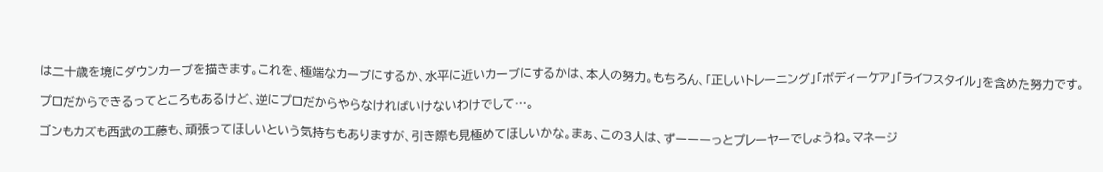は二十歳を境にダウンカーブを描きます。これを、極端なカーブにするか、水平に近いカーブにするかは、本人の努力。もちろん、「正しいトレーニング」「ボディーケア」「ライフスタイル」を含めた努力です。

プロだからできるってところもあるけど、逆にプロだからやらなければいけないわけでして…。

ゴンもカズも西武の工藤も、頑張ってほしいという気持ちもありますが、引き際も見極めてほしいかな。まぁ、この3人は、ずーーーっとプレーヤーでしょうね。マネージ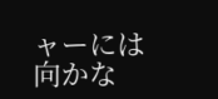ャーには向かな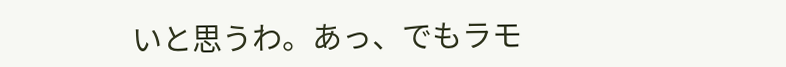いと思うわ。あっ、でもラモ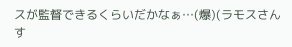スが監督できるくらいだかなぁ…(爆)(ラモスさんす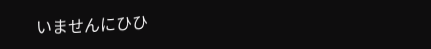いませんにひひ